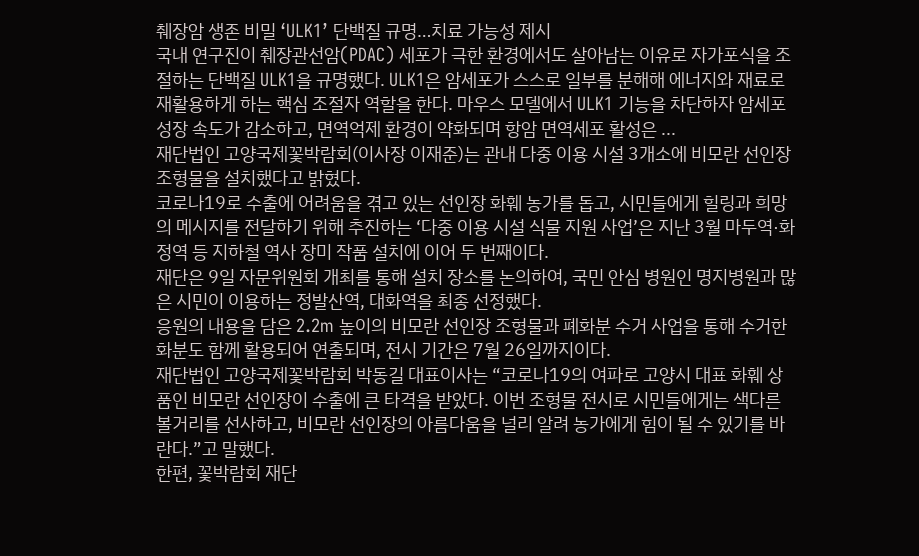췌장암 생존 비밀 ‘ULK1’ 단백질 규명…치료 가능성 제시
국내 연구진이 췌장관선암(PDAC) 세포가 극한 환경에서도 살아남는 이유로 자가포식을 조절하는 단백질 ULK1을 규명했다. ULK1은 암세포가 스스로 일부를 분해해 에너지와 재료로 재활용하게 하는 핵심 조절자 역할을 한다. 마우스 모델에서 ULK1 기능을 차단하자 암세포 성장 속도가 감소하고, 면역억제 환경이 약화되며 항암 면역세포 활성은 ...
재단법인 고양국제꽃박람회(이사장 이재준)는 관내 다중 이용 시설 3개소에 비모란 선인장 조형물을 설치했다고 밝혔다.
코로나19로 수출에 어려움을 겪고 있는 선인장 화훼 농가를 돕고, 시민들에게 힐링과 희망의 메시지를 전달하기 위해 추진하는 ‘다중 이용 시설 식물 지원 사업’은 지난 3월 마두역·화정역 등 지하철 역사 장미 작품 설치에 이어 두 번째이다.
재단은 9일 자문위원회 개최를 통해 설치 장소를 논의하여, 국민 안심 병원인 명지병원과 많은 시민이 이용하는 정발산역, 대화역을 최종 선정했다.
응원의 내용을 담은 2.2m 높이의 비모란 선인장 조형물과 폐화분 수거 사업을 통해 수거한 화분도 함께 활용되어 연출되며, 전시 기간은 7월 26일까지이다.
재단법인 고양국제꽃박람회 박동길 대표이사는 “코로나19의 여파로 고양시 대표 화훼 상품인 비모란 선인장이 수출에 큰 타격을 받았다. 이번 조형물 전시로 시민들에게는 색다른 볼거리를 선사하고, 비모란 선인장의 아름다움을 널리 알려 농가에게 힘이 될 수 있기를 바란다.”고 말했다.
한편, 꽃박람회 재단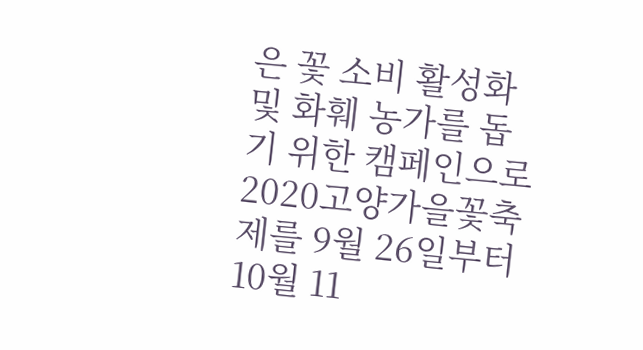은 꽃 소비 활성화 및 화훼 농가를 돕기 위한 캠페인으로 2020고양가을꽃축제를 9월 26일부터 10월 11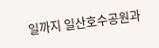일까지 일산호수공원과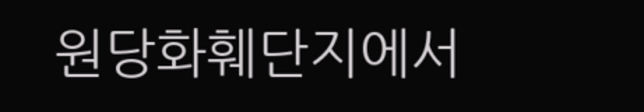원당화훼단지에서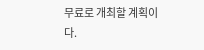무료로 개최할 계획이다.